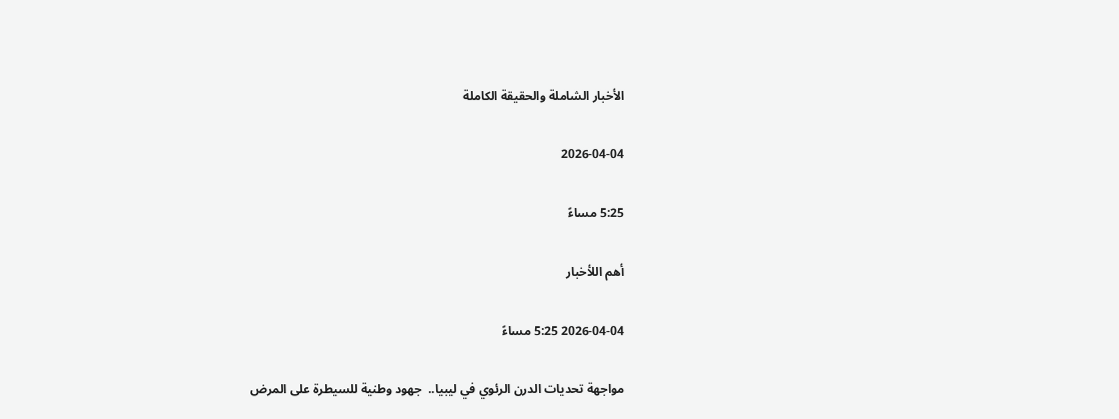الأخبار الشاملة والحقيقة الكاملة

2026-04-04

5:25 مساءً

أهم اللأخبار

2026-04-04 5:25 مساءً

مواجهة تحديات الدرن الرئوي في ليبيا..  جهود وطنية للسيطرة على المرض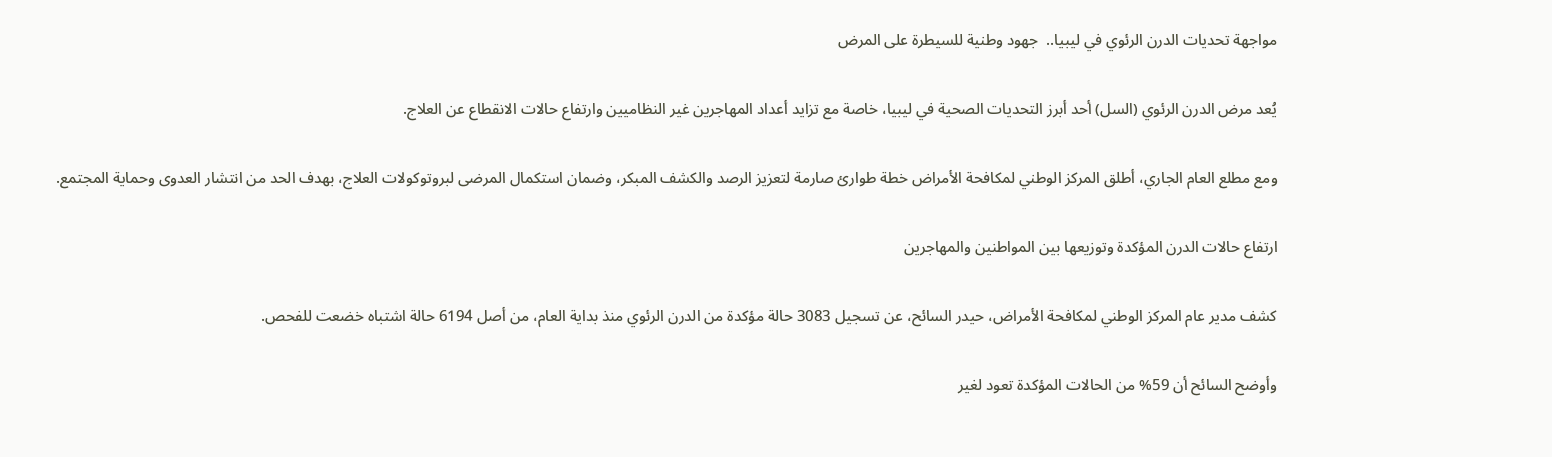مواجهة تحديات الدرن الرئوي في ليبيا..  جهود وطنية للسيطرة على المرض

يُعد مرض الدرن الرئوي (السل) أحد أبرز التحديات الصحية في ليبيا، خاصة مع تزايد أعداد المهاجرين غير النظاميين وارتفاع حالات الانقطاع عن العلاج.

ومع مطلع العام الجاري، أطلق المركز الوطني لمكافحة الأمراض خطة طوارئ صارمة لتعزيز الرصد والكشف المبكر، وضمان استكمال المرضى لبروتوكولات العلاج، بهدف الحد من انتشار العدوى وحماية المجتمع.

ارتفاع حالات الدرن المؤكدة وتوزيعها بين المواطنين والمهاجرين

كشف مدير عام المركز الوطني لمكافحة الأمراض، حيدر السائح، عن تسجيل 3083 حالة مؤكدة من الدرن الرئوي منذ بداية العام، من أصل 6194 حالة اشتباه خضعت للفحص.

وأوضح السائح أن 59% من الحالات المؤكدة تعود لغير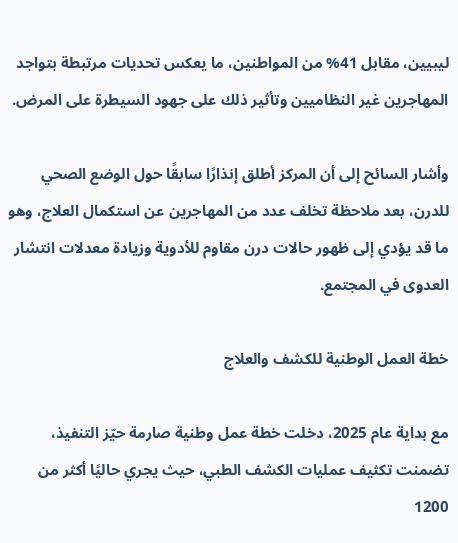ليبيين، مقابل 41% من المواطنين، ما يعكس تحديات مرتبطة بتواجد المهاجرين غير النظاميين وتأثير ذلك على جهود السيطرة على المرض.

وأشار السائح إلى أن المركز أطلق إنذارًا سابقًا حول الوضع الصحي للدرن، بعد ملاحظة تخلف عدد من المهاجرين عن استكمال العلاج، وهو ما قد يؤدي إلى ظهور حالات درن مقاوم للأدوية وزيادة معدلات انتشار العدوى في المجتمع.

خطة العمل الوطنية للكشف والعلاج

مع بداية عام 2025، دخلت خطة عمل وطنية صارمة حيّز التنفيذ، تضمنت تكثيف عمليات الكشف الطبي، حيث يجري حاليًا أكثر من 1200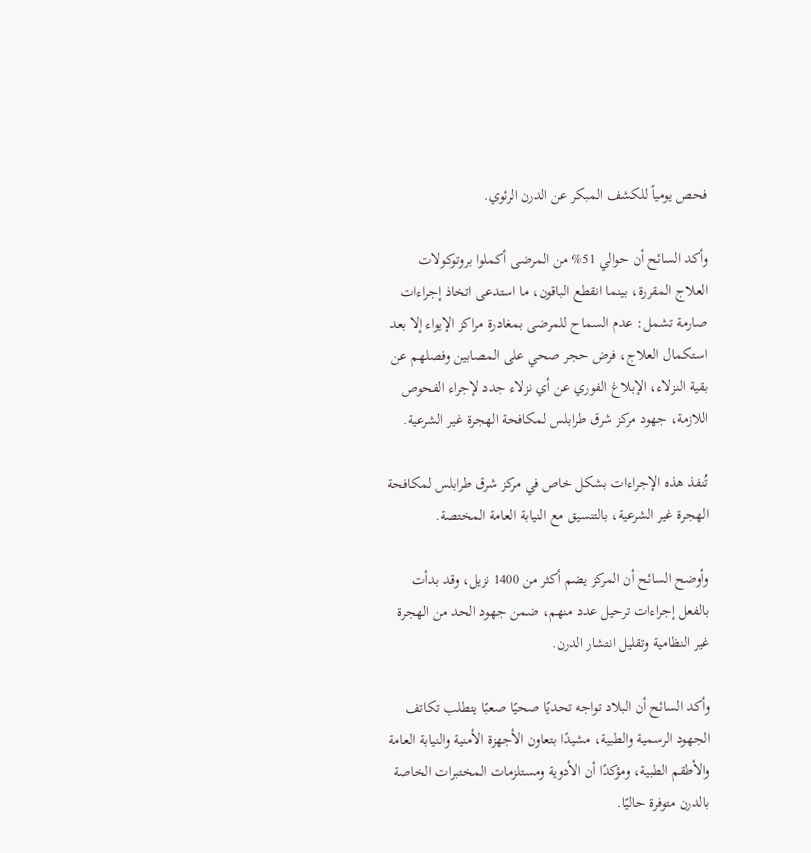فحص يومياً للكشف المبكر عن الدرن الرئوي.

وأكد السائح أن حوالي 51% من المرضى أكملوا بروتوكولات العلاج المقررة، بينما انقطع الباقون، ما استدعى اتخاذ إجراءات صارمة تشمل: عدم السماح للمرضى بمغادرة مراكز الإيواء إلا بعد استكمال العلاج، فرض حجر صحي على المصابين وفصلهم عن بقية النزلاء، الإبلاغ الفوري عن أي نزلاء جدد لإجراء الفحوص اللازمة، جهود مركز شرق طرابلس لمكافحة الهجرة غير الشرعية.

تُنفذ هذه الإجراءات بشكل خاص في مركز شرق طرابلس لمكافحة الهجرة غير الشرعية، بالتنسيق مع النيابة العامة المختصة.

وأوضح السائح أن المركز يضم أكثر من 1400 نزيل، وقد بدأت بالفعل إجراءات ترحيل عدد منهم، ضمن جهود الحد من الهجرة غير النظامية وتقليل انتشار الدرن.

وأكد السائح أن البلاد تواجه تحديًا صحيًا صعبًا يتطلب تكاتف الجهود الرسمية والطبية، مشيدًا بتعاون الأجهزة الأمنية والنيابة العامة والأطقم الطبية، ومؤكدًا أن الأدوية ومستلزمات المختبرات الخاصة بالدرن متوفرة حاليًا.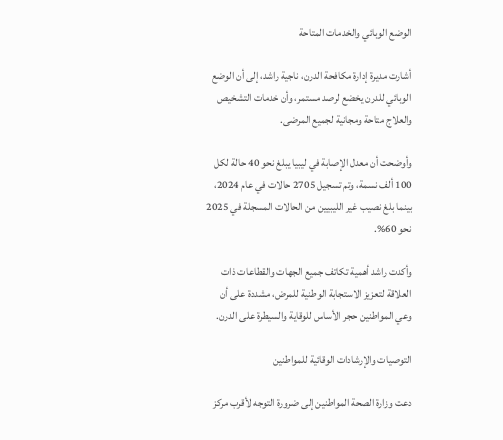الوضع الوبائي والخدمات المتاحة

أشارت مديرة إدارة مكافحة الدرن، ناجية راشد، إلى أن الوضع الوبائي للدرن يخضع لرصد مستمر، وأن خدمات التشخيص والعلاج متاحة ومجانية لجميع المرضى.

وأوضحت أن معدل الإصابة في ليبيا يبلغ نحو 40 حالة لكل 100 ألف نسمة، وتم تسجيل 2705 حالات في عام 2024، بينما بلغ نصيب غير الليبيين من الحالات المسجلة في 2025 نحو 60%.

وأكدت راشد أهمية تكاتف جميع الجهات والقطاعات ذات العلاقة لتعزيز الاستجابة الوطنية للمرض، مشددة على أن وعي المواطنين حجر الأساس للوقاية والسيطرة على الدرن.

التوصيات والإرشادات الوقائية للمواطنين

دعت وزارة الصحة المواطنين إلى ضرورة التوجه لأقرب مركز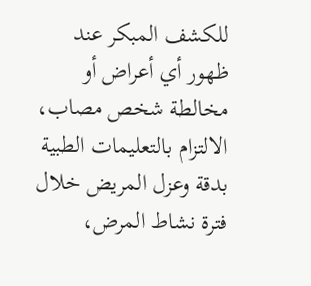للكشف المبكر عند ظهور أي أعراض أو مخالطة شخص مصاب، الالتزام بالتعليمات الطبية بدقة وعزل المريض خلال فترة نشاط المرض،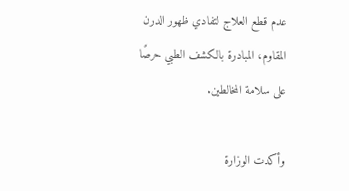عدم قطع العلاج لتفادي ظهور الدرن المقاوم، المبادرة بالكشف الطبي حرصًا على سلامة المخالطين.

وأكدت الوزارة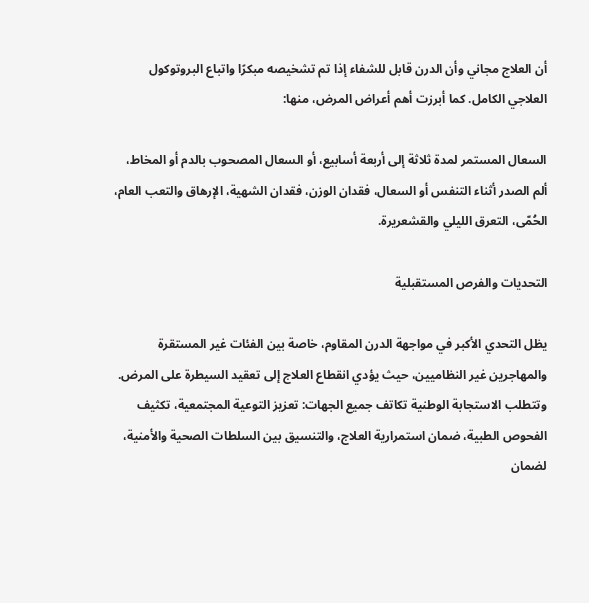أن العلاج مجاني وأن الدرن قابل للشفاء إذا تم تشخيصه مبكرًا واتباع البروتوكول العلاجي الكامل. كما أبرزت أهم أعراض المرض، منها:

السعال المستمر لمدة ثلاثة إلى أربعة أسابيع، أو السعال المصحوب بالدم أو المخاط، ألم الصدر أثناء التنفس أو السعال، فقدان الوزن، فقدان الشهية، الإرهاق والتعب العام، الحُمّى، التعرق الليلي والقشعريرة.

التحديات والفرص المستقبلية

يظل التحدي الأكبر في مواجهة الدرن المقاوم، خاصة بين الفئات غير المستقرة والمهاجرين غير النظاميين، حيث يؤدي انقطاع العلاج إلى تعقيد السيطرة على المرض. وتتطلب الاستجابة الوطنية تكاتف جميع الجهات: تعزيز التوعية المجتمعية، تكثيف الفحوص الطبية، ضمان استمرارية العلاج، والتنسيق بين السلطات الصحية والأمنية، لضمان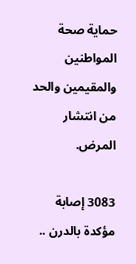حماية صحة المواطنين والمقيمين والحد من انتشار المرض.

3083 إصابة مؤكدة بالدرن ..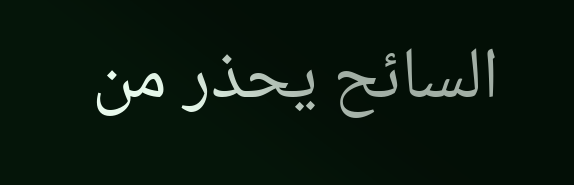السائح يحذر من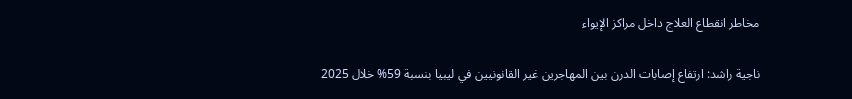مخاطر انقطاع العلاج داخل مراكز الإيواء

ناجية راشد: ارتفاع إصابات الدرن بين المهاجرين غير القانونيين في ليبيا بنسبة 59% خلال 2025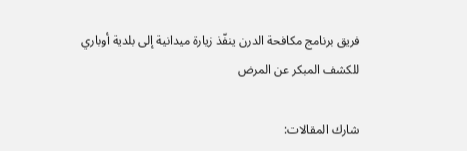فريق برنامج مكافحة الدرن ينفّذ زيارة ميدانية إلى بلدية أوباري للكشف المبكر عن المرض

شارك المقالات: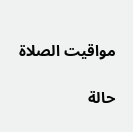مواقيت الصلاة

حالة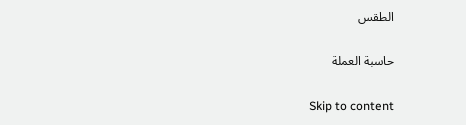الطقس

حاسبة العملة

Skip to content